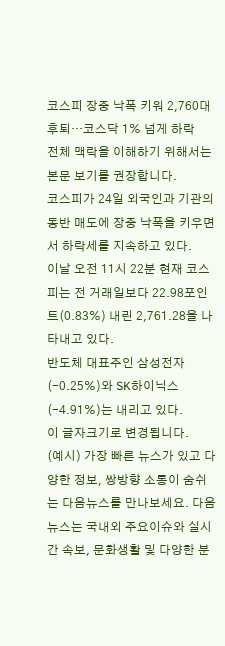코스피 장중 낙폭 키워 2,760대 후퇴…코스닥 1% 넘게 하락
전체 맥락을 이해하기 위해서는 본문 보기를 권장합니다.
코스피가 24일 외국인과 기관의 동반 매도에 장중 낙폭을 키우면서 하락세를 지속하고 있다.
이날 오전 11시 22분 현재 코스피는 전 거래일보다 22.98포인트(0.83%) 내린 2,761.28을 나타내고 있다.
반도체 대표주인 삼성전자(-0.25%)와 SK하이닉스(-4.91%)는 내리고 있다.
이 글자크기로 변경됩니다.
(예시) 가장 빠른 뉴스가 있고 다양한 정보, 쌍방향 소통이 숨쉬는 다음뉴스를 만나보세요. 다음뉴스는 국내외 주요이슈와 실시간 속보, 문화생활 및 다양한 분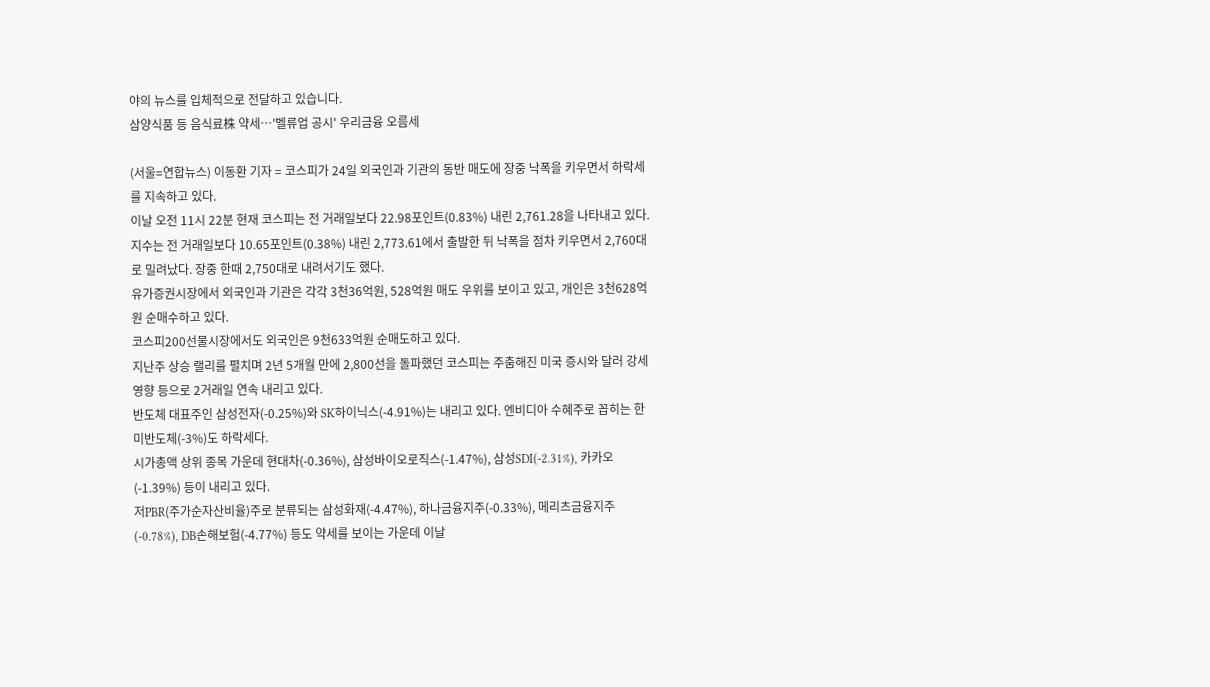야의 뉴스를 입체적으로 전달하고 있습니다.
삼양식품 등 음식료株 약세…'벨류업 공시' 우리금융 오름세

(서울=연합뉴스) 이동환 기자 = 코스피가 24일 외국인과 기관의 동반 매도에 장중 낙폭을 키우면서 하락세를 지속하고 있다.
이날 오전 11시 22분 현재 코스피는 전 거래일보다 22.98포인트(0.83%) 내린 2,761.28을 나타내고 있다.
지수는 전 거래일보다 10.65포인트(0.38%) 내린 2,773.61에서 출발한 뒤 낙폭을 점차 키우면서 2,760대로 밀려났다. 장중 한때 2,750대로 내려서기도 했다.
유가증권시장에서 외국인과 기관은 각각 3천36억원, 528억원 매도 우위를 보이고 있고, 개인은 3천628억원 순매수하고 있다.
코스피200선물시장에서도 외국인은 9천633억원 순매도하고 있다.
지난주 상승 랠리를 펼치며 2년 5개월 만에 2,800선을 돌파했던 코스피는 주춤해진 미국 증시와 달러 강세 영향 등으로 2거래일 연속 내리고 있다.
반도체 대표주인 삼성전자(-0.25%)와 SK하이닉스(-4.91%)는 내리고 있다. 엔비디아 수혜주로 꼽히는 한미반도체(-3%)도 하락세다.
시가총액 상위 종목 가운데 현대차(-0.36%), 삼성바이오로직스(-1.47%), 삼성SDI(-2.31%), 카카오(-1.39%) 등이 내리고 있다.
저PBR(주가순자산비율)주로 분류되는 삼성화재(-4.47%), 하나금융지주(-0.33%), 메리츠금융지주(-0.78%), DB손해보험(-4.77%) 등도 약세를 보이는 가운데 이날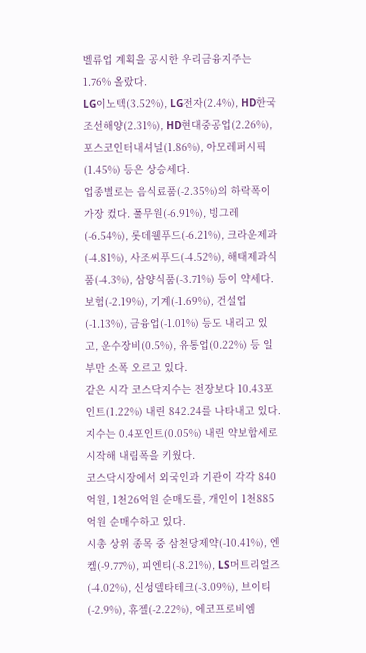벨류업 계획을 공시한 우리금융지주는 1.76% 올랐다.
LG이노텍(3.52%), LG전자(2.4%), HD한국조선해양(2.31%), HD현대중공업(2.26%), 포스코인터내셔널(1.86%), 아모레퍼시픽(1.45%) 등은 상승세다.
업종별로는 음식료품(-2.35%)의 하락폭이 가장 컸다. 풀무원(-6.91%), 빙그레(-6.54%), 롯데웰푸드(-6.21%), 크라운제과(-4.81%), 사조씨푸드(-4.52%), 해태제과식품(-4.3%), 삼양식품(-3.71%) 등이 약세다.
보험(-2.19%), 기계(-1.69%), 건설업(-1.13%), 금융업(-1.01%) 등도 내리고 있고, 운수장비(0.5%), 유통업(0.22%) 등 일부만 소폭 오르고 있다.
같은 시각 코스닥지수는 전장보다 10.43포인트(1.22%) 내린 842.24를 나타내고 있다.
지수는 0.4포인트(0.05%) 내린 약보합세로 시작해 내림폭을 키웠다.
코스닥시장에서 외국인과 기관이 각각 840억원, 1천26억원 순매도를, 개인이 1천885억원 순매수하고 있다.
시총 상위 종목 중 삼천당제약(-10.41%), 엔켐(-9.77%), 피엔티(-8.21%), LS머트리얼즈(-4.02%), 신성델타테크(-3.09%), 브이티(-2.9%), 휴젤(-2.22%), 에코프로비엠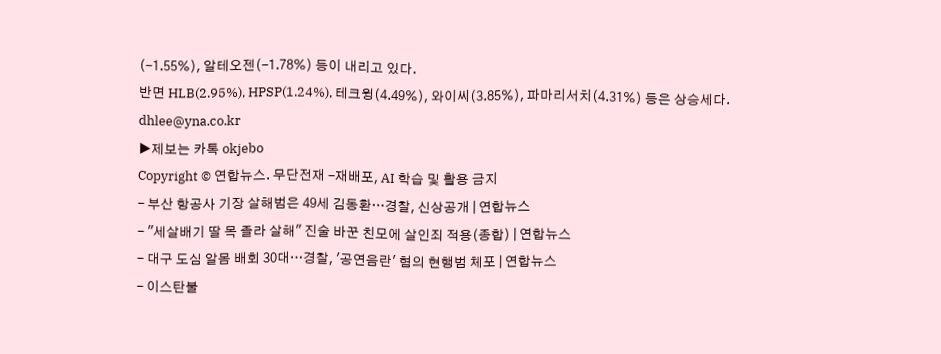(-1.55%), 알테오젠(-1.78%) 등이 내리고 있다.
반면 HLB(2.95%), HPSP(1.24%), 테크윙(4.49%), 와이씨(3.85%), 파마리서치(4.31%) 등은 상승세다.
dhlee@yna.co.kr
▶제보는 카톡 okjebo
Copyright © 연합뉴스. 무단전재 -재배포, AI 학습 및 활용 금지
- 부산 항공사 기장 살해범은 49세 김동환…경찰, 신상공개 | 연합뉴스
- "세살배기 딸 목 졸라 살해" 진술 바꾼 친모에 살인죄 적용(종합) | 연합뉴스
- 대구 도심 알몸 배회 30대…경찰, '공연음란' 혐의 현행범 체포 | 연합뉴스
- 이스탄불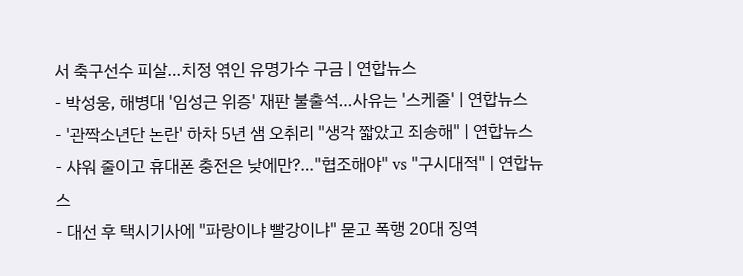서 축구선수 피살…치정 엮인 유명가수 구금 | 연합뉴스
- 박성웅, 해병대 '임성근 위증' 재판 불출석…사유는 '스케줄' | 연합뉴스
- '관짝소년단 논란' 하차 5년 샘 오취리 "생각 짧았고 죄송해" | 연합뉴스
- 샤워 줄이고 휴대폰 충전은 낮에만?…"협조해야" vs "구시대적" | 연합뉴스
- 대선 후 택시기사에 "파랑이냐 빨강이냐" 묻고 폭행 20대 징역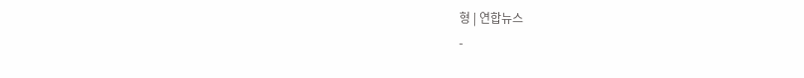형 | 연합뉴스
-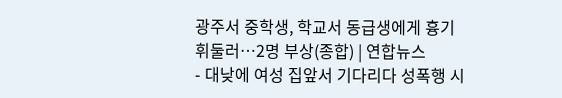광주서 중학생, 학교서 동급생에게 흉기 휘둘러…2명 부상(종합) | 연합뉴스
- 대낮에 여성 집앞서 기다리다 성폭행 시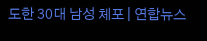도한 30대 남성 체포 | 연합뉴스